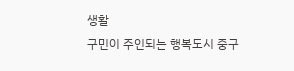생활
구민이 주인되는 행복도시 중구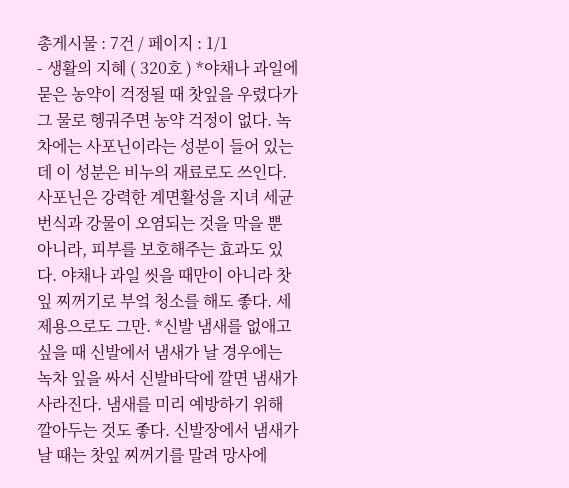총게시물 : 7건 / 페이지 : 1/1
- 생활의 지혜 ( 320호 ) *야채나 과일에 묻은 농약이 걱정될 때 찻잎을 우렸다가 그 물로 헹궈주면 농약 걱정이 없다. 녹차에는 사포닌이라는 성분이 들어 있는데 이 성분은 비누의 재료로도 쓰인다. 사포닌은 강력한 계면활성을 지녀 세균 번식과 강물이 오염되는 것을 막을 뿐 아니라, 피부를 보호해주는 효과도 있다. 야채나 과일 씻을 때만이 아니라 찻잎 찌꺼기로 부엌 청소를 해도 좋다. 세제용으로도 그만. *신발 냄새를 없애고 싶을 때 신발에서 냄새가 날 경우에는 녹차 잎을 싸서 신발바닥에 깔면 냄새가 사라진다. 냄새를 미리 예방하기 위해 깔아두는 것도 좋다. 신발장에서 냄새가 날 때는 찻잎 찌꺼기를 말려 망사에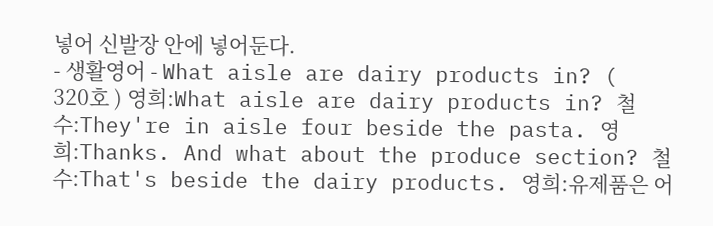넣어 신발장 안에 넣어둔다.
- 생활영어 - What aisle are dairy products in? ( 320호 ) 영희:What aisle are dairy products in? 철수:They're in aisle four beside the pasta. 영희:Thanks. And what about the produce section? 철수:That's beside the dairy products. 영희:유제품은 어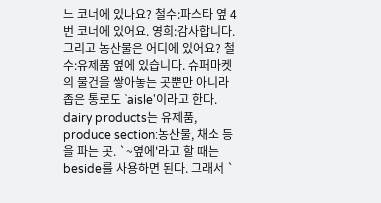느 코너에 있나요? 철수:파스타 옆 4번 코너에 있어요. 영희:감사합니다. 그리고 농산물은 어디에 있어요? 철수:유제품 옆에 있습니다. 슈퍼마켓의 물건을 쌓아놓는 곳뿐만 아니라 좁은 통로도 `aisle'이라고 한다. dairy products는 유제품, produce section:농산물, 채소 등을 파는 곳. `~옆에'라고 할 때는 beside를 사용하면 된다. 그래서 `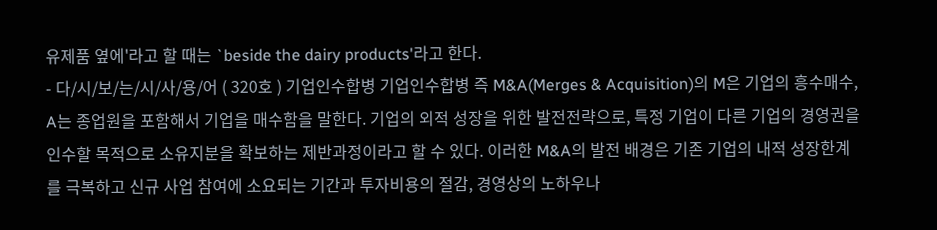유제품 옆에'라고 할 때는 `beside the dairy products'라고 한다.
- 다/시/보/는/시/사/용/어 ( 320호 ) 기업인수합병 기업인수합병 즉 M&A(Merges & Acquisition)의 M은 기업의 흥수매수, A는 종업원을 포함해서 기업을 매수함을 말한다. 기업의 외적 성장을 위한 발전전략으로, 특정 기업이 다른 기업의 경영권을 인수할 목적으로 소유지분을 확보하는 제반과정이라고 할 수 있다. 이러한 M&A의 발전 배경은 기존 기업의 내적 성장한계를 극복하고 신규 사업 참여에 소요되는 기간과 투자비용의 절감, 경영상의 노하우나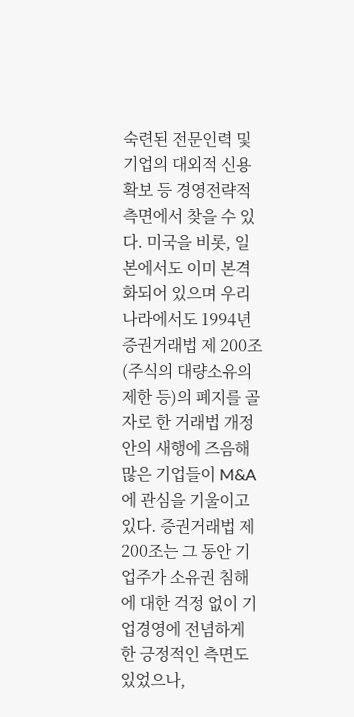숙련된 전문인력 및 기업의 대외적 신용확보 등 경영전략적 측면에서 찾을 수 있다. 미국을 비롯, 일본에서도 이미 본격화되어 있으며 우리나라에서도 1994년 증권거래법 제 200조(주식의 대량소유의 제한 등)의 폐지를 골자로 한 거래법 개정안의 새행에 즈음해 많은 기업들이 M&A에 관심을 기울이고 있다. 증권거래법 제 200조는 그 동안 기업주가 소유권 침해에 대한 걱정 없이 기업경영에 전념하게 한 긍정적인 측면도 있었으나,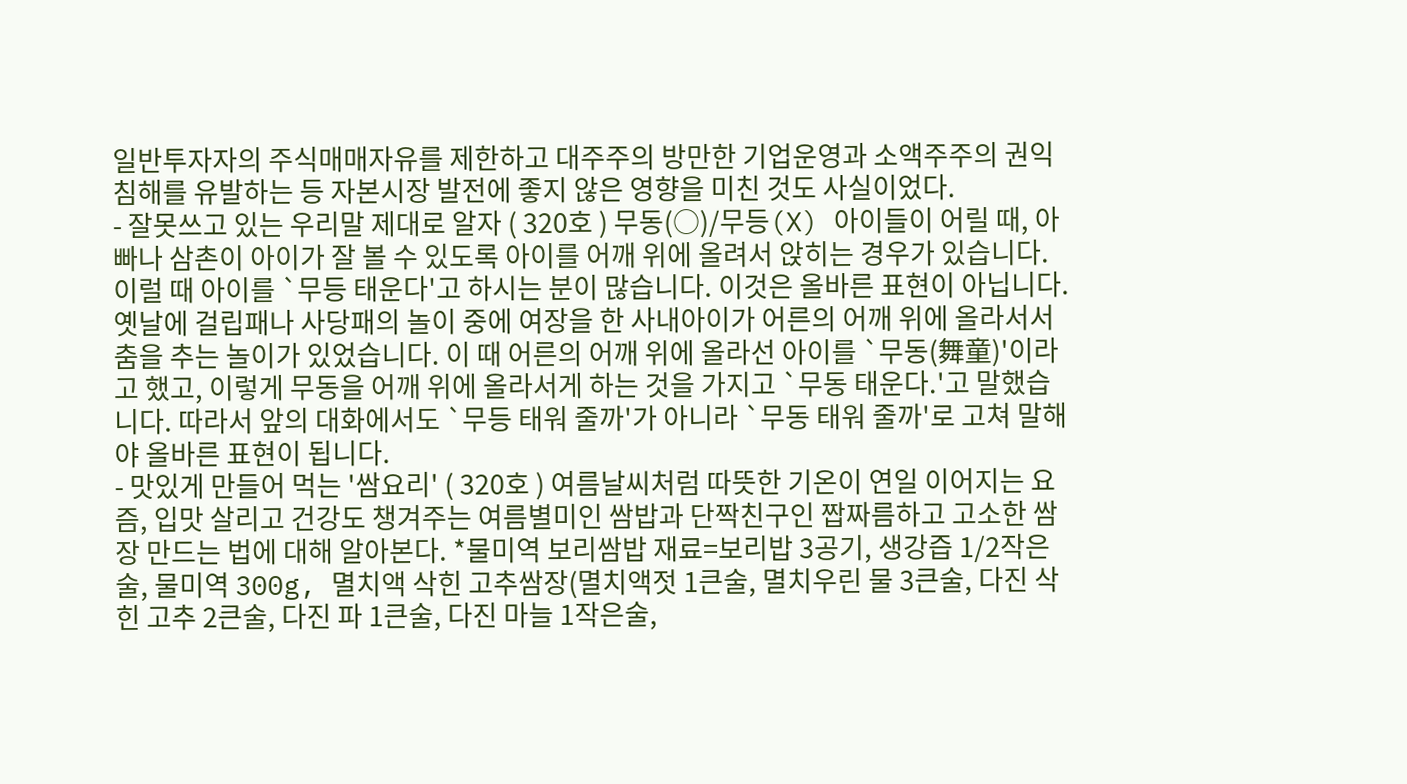일반투자자의 주식매매자유를 제한하고 대주주의 방만한 기업운영과 소액주주의 권익 침해를 유발하는 등 자본시장 발전에 좋지 않은 영향을 미친 것도 사실이었다.
- 잘못쓰고 있는 우리말 제대로 알자 ( 320호 ) 무동(○)/무등(X) 아이들이 어릴 때, 아빠나 삼촌이 아이가 잘 볼 수 있도록 아이를 어깨 위에 올려서 앉히는 경우가 있습니다. 이럴 때 아이를 `무등 태운다'고 하시는 분이 많습니다. 이것은 올바른 표현이 아닙니다. 옛날에 걸립패나 사당패의 놀이 중에 여장을 한 사내아이가 어른의 어깨 위에 올라서서 춤을 추는 놀이가 있었습니다. 이 때 어른의 어깨 위에 올라선 아이를 `무동(舞童)'이라고 했고, 이렇게 무동을 어깨 위에 올라서게 하는 것을 가지고 `무동 태운다.'고 말했습니다. 따라서 앞의 대화에서도 `무등 태워 줄까'가 아니라 `무동 태워 줄까'로 고쳐 말해야 올바른 표현이 됩니다.
- 맛있게 만들어 먹는 '쌈요리' ( 320호 ) 여름날씨처럼 따뜻한 기온이 연일 이어지는 요즘, 입맛 살리고 건강도 챙겨주는 여름별미인 쌈밥과 단짝친구인 짭짜름하고 고소한 쌈장 만드는 법에 대해 알아본다. *물미역 보리쌈밥 재료=보리밥 3공기, 생강즙 1/2작은술, 물미역 300g, 멸치액 삭힌 고추쌈장(멸치액젓 1큰술, 멸치우린 물 3큰술, 다진 삭힌 고추 2큰술, 다진 파 1큰술, 다진 마늘 1작은술,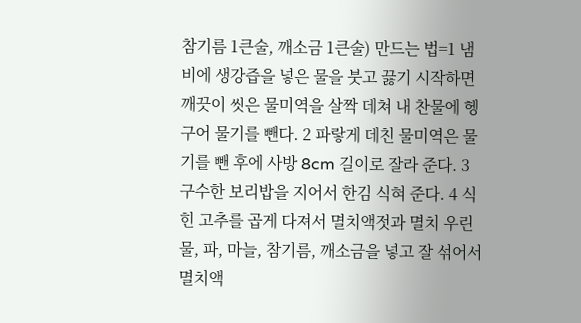참기름 1큰술, 깨소금 1큰술) 만드는 법=1 냄비에 생강즙을 넣은 물을 붓고 끓기 시작하면 깨끗이 씻은 물미역을 살짝 데쳐 내 찬물에 헹구어 물기를 뺀다. 2 파랗게 데친 물미역은 물기를 뺀 후에 사방 8cm 길이로 잘라 준다. 3 구수한 보리밥을 지어서 한김 식혀 준다. 4 식힌 고추를 곱게 다져서 멸치액젓과 멸치 우린 물, 파, 마늘, 참기름, 깨소금을 넣고 잘 섞어서 멸치액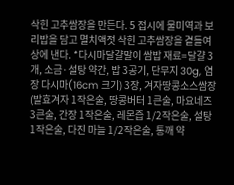삭힌 고추쌈장을 만든다. 5 접시에 물미역과 보리밥을 담고 멸치액젓 삭힌 고추쌈장을 곁들여 상에 낸다. *다시마달걀말이 쌈밥 재료=달걀 3개, 소금·설탕 약간, 밥 3공기, 단무지 30g, 염장 다시마(16cm 크기) 3장, 겨자땅콩소스쌈장(발효겨자 1작은술, 땅콩버터 1큰술, 마요네즈 3큰술, 간장 1작은술, 레몬즙 1/2작은술, 설탕 1작은술, 다진 마늘 1/2작은술, 통깨 약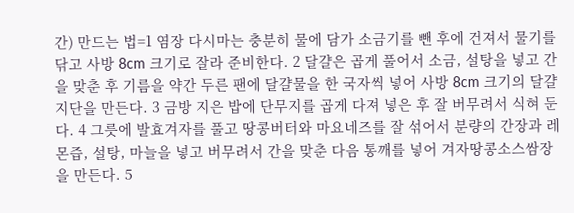간) 만드는 법=1 염장 다시마는 충분히 물에 담가 소금기를 뺀 후에 건져서 물기를 닦고 사방 8cm 크기로 잘라 준비한다. 2 달걀은 곱게 풀어서 소금, 설탕을 넣고 간을 맞춘 후 기름을 약간 두른 팬에 달걀물을 한 국자씩 넣어 사방 8cm 크기의 달걀 지단을 만든다. 3 금방 지은 밥에 단무지를 곱게 다져 넣은 후 잘 버무려서 식혀 둔다. 4 그릇에 발효겨자를 풀고 땅콩버터와 마요네즈를 잘 섞어서 분량의 간장과 레몬즙, 설탕, 마늘을 넣고 버무려서 간을 맞춘 다음 통깨를 넣어 겨자땅콩소스쌈장을 만든다. 5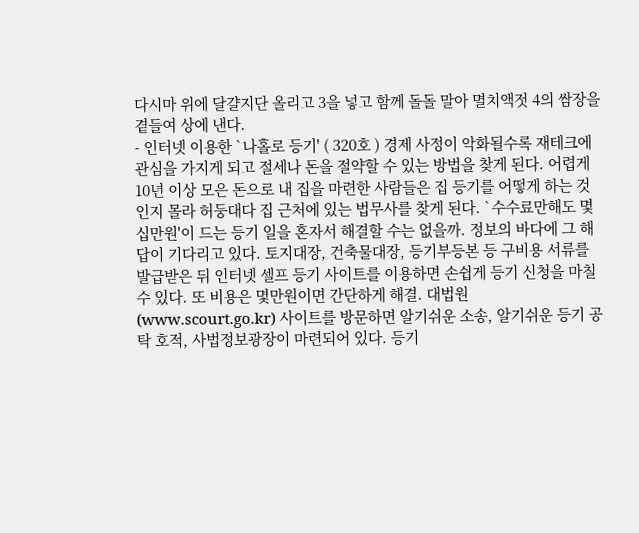다시마 위에 달걀지단 올리고 3을 넣고 함께 돌돌 말아 멸치액젓 4의 쌈장을 곁들여 상에 낸다.
- 인터넷 이용한 `나홀로 등기' ( 320호 ) 경제 사정이 악화될수록 재테크에 관심을 가지게 되고 절세나 돈을 절약할 수 있는 방법을 찾게 된다. 어렵게 10년 이상 모은 돈으로 내 집을 마련한 사람들은 집 등기를 어떻게 하는 것인지 몰라 허둥대다 집 근처에 있는 법무사를 찾게 된다. `수수료만해도 몇십만원'이 드는 등기 일을 혼자서 해결할 수는 없을까. 정보의 바다에 그 해답이 기다리고 있다. 토지대장, 건축물대장, 등기부등본 등 구비용 서류를 발급받은 뒤 인터넷 셀프 등기 사이트를 이용하면 손쉽게 등기 신청을 마칠 수 있다. 또 비용은 몇만원이면 간단하게 해결. 대법원(www.scourt.go.kr) 사이트를 방문하면 알기쉬운 소송, 알기쉬운 등기 공탁 호적, 사법정보광장이 마련되어 있다. 등기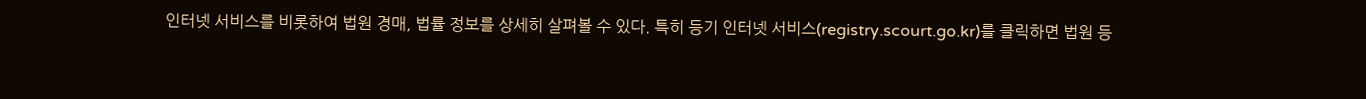인터넷 서비스를 비롯하여 법원 경매, 법률 정보를 상세히 살펴볼 수 있다. 특히 등기 인터넷 서비스(registry.scourt.go.kr)를 클릭하면 법원 등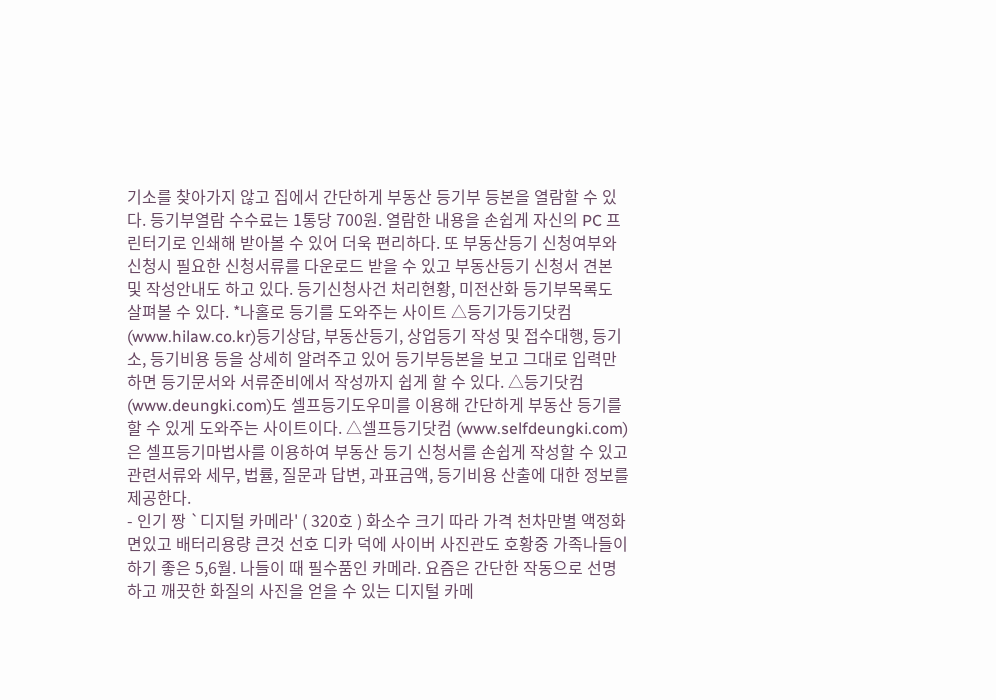기소를 찾아가지 않고 집에서 간단하게 부동산 등기부 등본을 열람할 수 있다. 등기부열람 수수료는 1통당 700원. 열람한 내용을 손쉽게 자신의 PC 프린터기로 인쇄해 받아볼 수 있어 더욱 편리하다. 또 부동산등기 신청여부와 신청시 필요한 신청서류를 다운로드 받을 수 있고 부동산등기 신청서 견본 및 작성안내도 하고 있다. 등기신청사건 처리현황, 미전산화 등기부목록도 살펴볼 수 있다. *나홀로 등기를 도와주는 사이트 △등기가등기닷컴 (www.hilaw.co.kr)등기상담, 부동산등기, 상업등기 작성 및 접수대행, 등기소, 등기비용 등을 상세히 알려주고 있어 등기부등본을 보고 그대로 입력만하면 등기문서와 서류준비에서 작성까지 쉽게 할 수 있다. △등기닷컴(www.deungki.com)도 셀프등기도우미를 이용해 간단하게 부동산 등기를 할 수 있게 도와주는 사이트이다. △셀프등기닷컴 (www.selfdeungki.com)은 셀프등기마법사를 이용하여 부동산 등기 신청서를 손쉽게 작성할 수 있고 관련서류와 세무, 법률, 질문과 답변, 과표금액, 등기비용 산출에 대한 정보를 제공한다.
- 인기 짱 `디지털 카메라' ( 320호 ) 화소수 크기 따라 가격 천차만별 액정화면있고 배터리용량 큰것 선호 디카 덕에 사이버 사진관도 호황중 가족나들이 하기 좋은 5,6월. 나들이 때 필수품인 카메라. 요즘은 간단한 작동으로 선명하고 깨끗한 화질의 사진을 얻을 수 있는 디지털 카메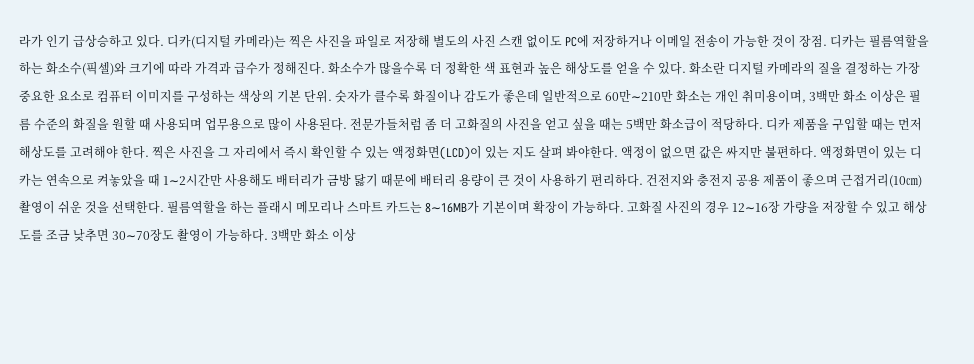라가 인기 급상승하고 있다. 디카(디지털 카메라)는 찍은 사진을 파일로 저장해 별도의 사진 스캔 없이도 PC에 저장하거나 이메일 전송이 가능한 것이 장점. 디카는 필름역할을 하는 화소수(픽셀)와 크기에 따라 가격과 급수가 정해진다. 화소수가 많을수록 더 정확한 색 표현과 높은 해상도를 얻을 수 있다. 화소란 디지털 카메라의 질을 결정하는 가장 중요한 요소로 컴퓨터 이미지를 구성하는 색상의 기본 단위. 숫자가 클수록 화질이나 감도가 좋은데 일반적으로 60만∼210만 화소는 개인 취미용이며, 3백만 화소 이상은 필름 수준의 화질을 원할 때 사용되며 업무용으로 많이 사용된다. 전문가들처럼 좀 더 고화질의 사진을 얻고 싶을 때는 5백만 화소급이 적당하다. 디카 제품을 구입할 때는 먼저 해상도를 고려해야 한다. 찍은 사진을 그 자리에서 즉시 확인할 수 있는 액정화면(LCD)이 있는 지도 살펴 봐야한다. 액정이 없으면 값은 싸지만 불편하다. 액정화면이 있는 디카는 연속으로 켜놓았을 때 1∼2시간만 사용해도 배터리가 금방 닳기 때문에 배터리 용량이 큰 것이 사용하기 편리하다. 건전지와 충전지 공용 제품이 좋으며 근접거리(10㎝) 촬영이 쉬운 것을 선택한다. 필름역할을 하는 플래시 메모리나 스마트 카드는 8∼16MB가 기본이며 확장이 가능하다. 고화질 사진의 경우 12∼16장 가량을 저장할 수 있고 해상도를 조금 낮추면 30∼70장도 촬영이 가능하다. 3백만 화소 이상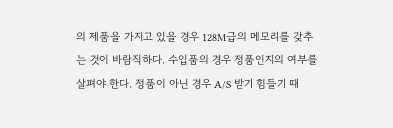의 제품을 가지고 있을 경우 128M급의 메모리를 갖추는 것이 바람직하다. 수입품의 경우 정품인지의 여부를 살펴야 한다. 정품이 아닌 경우 A/S 받기 힘들기 때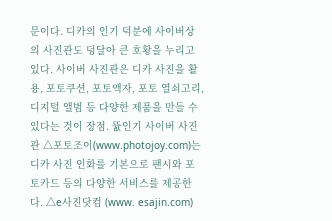문이다. 디카의 인기 덕분에 사이버상의 사진관도 덩달아 큰 호황을 누리고 있다. 사이버 사진관은 디카 사진을 활용, 포토쿠션, 포토액자, 포토 열쇠고리, 디지털 앨범 등 다양한 제품을 만들 수 있다는 것이 장점. 뜞인기 사이버 사진관 △포토조이(www.photojoy.com)는 디카 사진 인화를 기본으로 팬시와 포토카드 등의 다양한 서비스를 제공한다. △e사진닷컴 (www. esajin.com)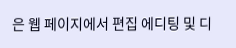은 웹 페이지에서 편집 에디팅 및 디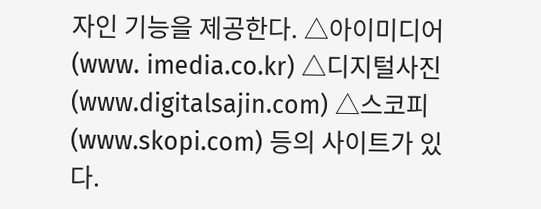자인 기능을 제공한다. △아이미디어(www. imedia.co.kr) △디지털사진(www.digitalsajin.com) △스코피(www.skopi.com) 등의 사이트가 있다.